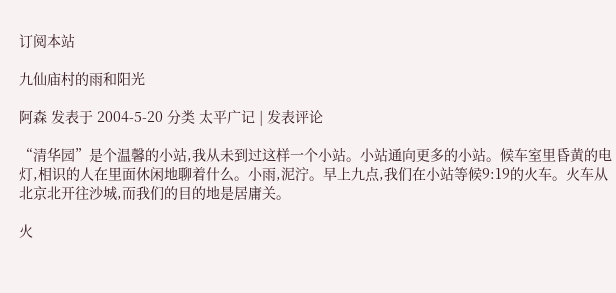订阅本站

九仙庙村的雨和阳光

阿森 发表于 2004-5-20 分类 太平广记 | 发表评论

“清华园”是个温馨的小站,我从未到过这样一个小站。小站通向更多的小站。候车室里昏黄的电灯,相识的人在里面休闲地聊着什么。小雨,泥泞。早上九点,我们在小站等候9:19的火车。火车从北京北开往沙城,而我们的目的地是居庸关。

火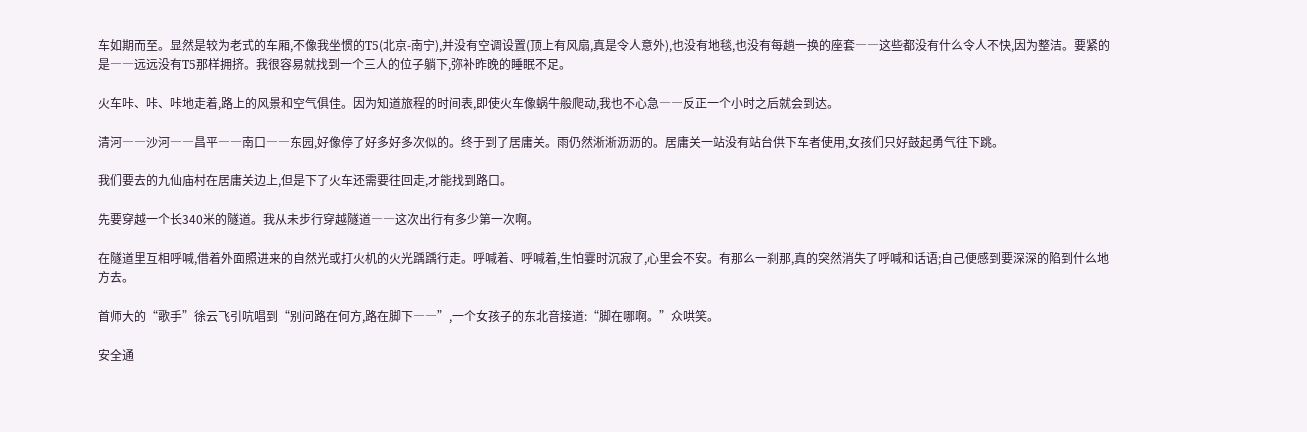车如期而至。显然是较为老式的车厢,不像我坐惯的T5(北京-南宁),并没有空调设置(顶上有风扇,真是令人意外),也没有地毯,也没有每趟一换的座套――这些都没有什么令人不快,因为整洁。要紧的是――远远没有T5那样拥挤。我很容易就找到一个三人的位子躺下,弥补昨晚的睡眠不足。

火车咔、咔、咔地走着,路上的风景和空气俱佳。因为知道旅程的时间表,即使火车像蜗牛般爬动,我也不心急――反正一个小时之后就会到达。

清河――沙河――昌平――南口――东园,好像停了好多好多次似的。终于到了居庸关。雨仍然淅淅沥沥的。居庸关一站没有站台供下车者使用,女孩们只好鼓起勇气往下跳。

我们要去的九仙庙村在居庸关边上,但是下了火车还需要往回走,才能找到路口。

先要穿越一个长340米的隧道。我从未步行穿越隧道――这次出行有多少第一次啊。

在隧道里互相呼喊,借着外面照进来的自然光或打火机的火光踽踽行走。呼喊着、呼喊着,生怕霎时沉寂了,心里会不安。有那么一刹那,真的突然消失了呼喊和话语;自己便感到要深深的陷到什么地方去。

首师大的“歌手”徐云飞引吭唱到“别问路在何方,路在脚下――”,一个女孩子的东北音接道:“脚在哪啊。”众哄笑。

安全通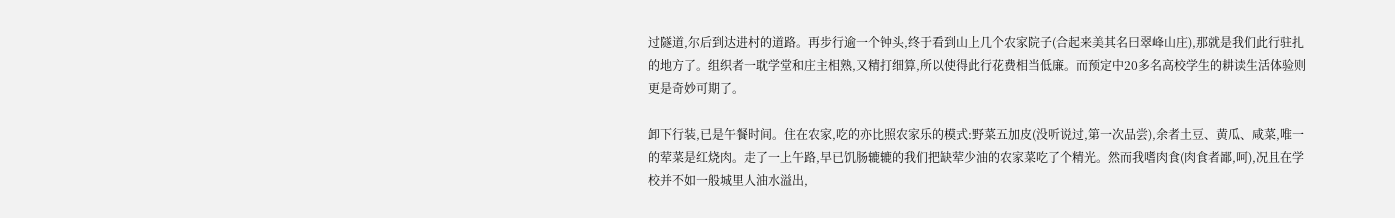过隧道,尔后到达进村的道路。再步行逾一个钟头,终于看到山上几个农家院子(合起来美其名曰翠峰山庄),那就是我们此行驻扎的地方了。组织者一耽学堂和庄主相熟,又精打细算,所以使得此行花费相当低廉。而预定中20多名高校学生的耕读生活体验则更是奇妙可期了。

卸下行装,已是午餐时间。住在农家,吃的亦比照农家乐的模式:野菜五加皮(没听说过,第一次品尝),余者土豆、黄瓜、咸菜,唯一的荤菜是红烧肉。走了一上午路,早已饥肠辘辘的我们把缺荤少油的农家菜吃了个精光。然而我嗜肉食(肉食者鄙,呵),况且在学校并不如一般城里人油水溢出,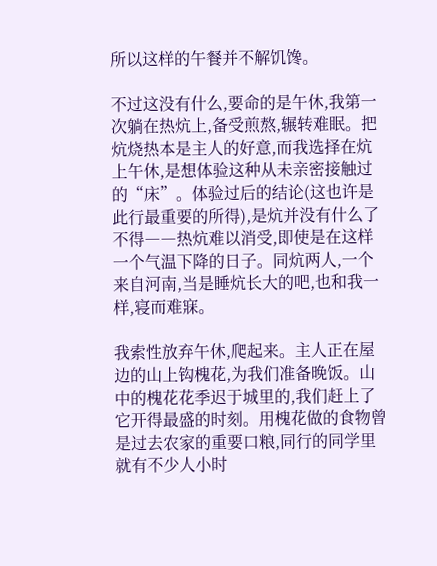所以这样的午餐并不解饥馋。

不过这没有什么,要命的是午休,我第一次躺在热炕上,备受煎熬,辗转难眠。把炕烧热本是主人的好意,而我选择在炕上午休,是想体验这种从未亲密接触过的“床”。体验过后的结论(这也许是此行最重要的所得),是炕并没有什么了不得――热炕难以消受,即使是在这样一个气温下降的日子。同炕两人,一个来自河南,当是睡炕长大的吧,也和我一样,寝而难寐。

我索性放弃午休,爬起来。主人正在屋边的山上钩槐花,为我们准备晚饭。山中的槐花花季迟于城里的,我们赶上了它开得最盛的时刻。用槐花做的食物曾是过去农家的重要口粮,同行的同学里就有不少人小时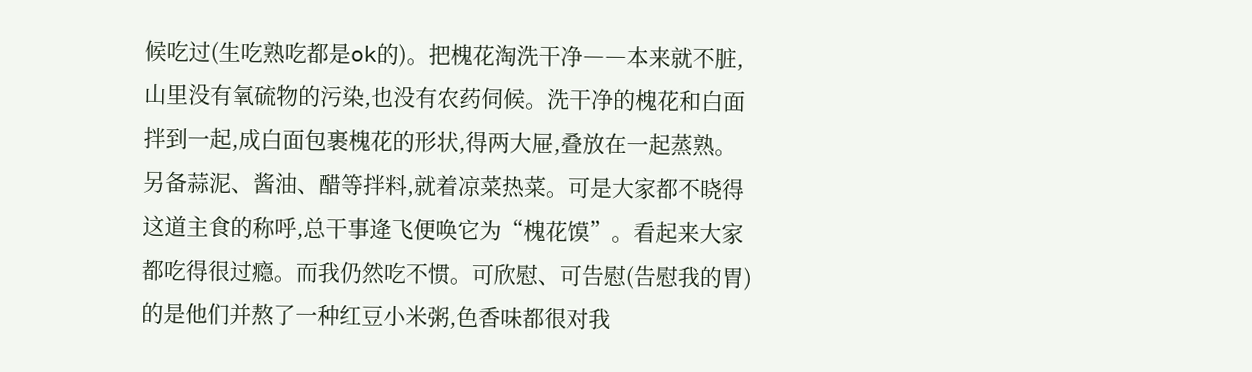候吃过(生吃熟吃都是ok的)。把槐花淘洗干净――本来就不脏,山里没有氧硫物的污染,也没有农药伺候。洗干净的槐花和白面拌到一起,成白面包裹槐花的形状,得两大屉,叠放在一起蒸熟。另备蒜泥、酱油、醋等拌料,就着凉菜热菜。可是大家都不晓得这道主食的称呼,总干事逄飞便唤它为“槐花馍”。看起来大家都吃得很过瘾。而我仍然吃不惯。可欣慰、可告慰(告慰我的胃)的是他们并熬了一种红豆小米粥,色香味都很对我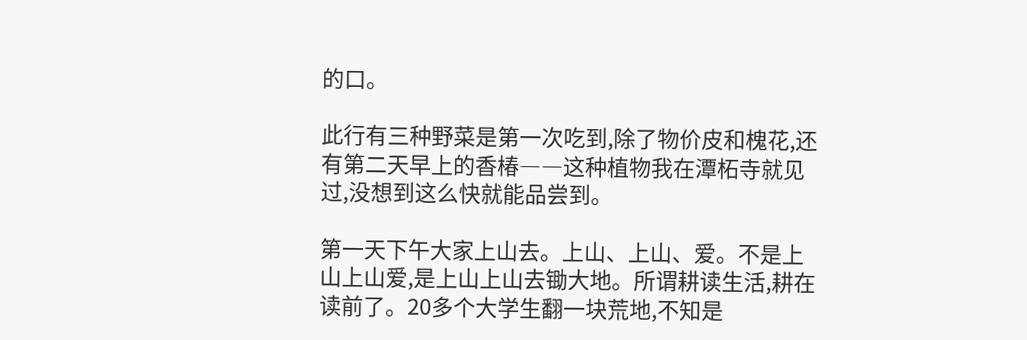的口。

此行有三种野菜是第一次吃到,除了物价皮和槐花,还有第二天早上的香椿――这种植物我在潭柘寺就见过,没想到这么快就能品尝到。

第一天下午大家上山去。上山、上山、爱。不是上山上山爱,是上山上山去锄大地。所谓耕读生活,耕在读前了。20多个大学生翻一块荒地,不知是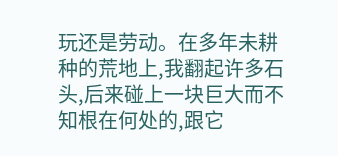玩还是劳动。在多年未耕种的荒地上,我翻起许多石头,后来碰上一块巨大而不知根在何处的,跟它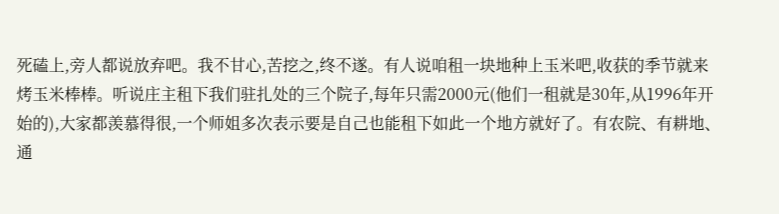死磕上,旁人都说放弃吧。我不甘心,苦挖之,终不遂。有人说咱租一块地种上玉米吧,收获的季节就来烤玉米棒棒。听说庄主租下我们驻扎处的三个院子,每年只需2000元(他们一租就是30年,从1996年开始的),大家都羡慕得很,一个师姐多次表示要是自己也能租下如此一个地方就好了。有农院、有耕地、通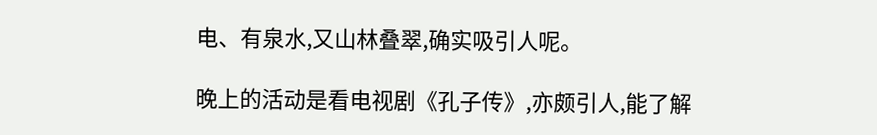电、有泉水,又山林叠翠,确实吸引人呢。

晚上的活动是看电视剧《孔子传》,亦颇引人,能了解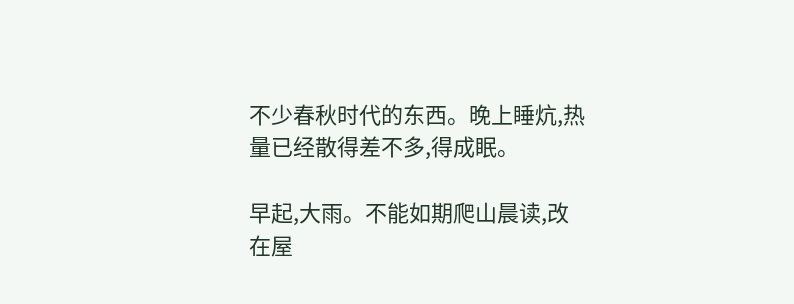不少春秋时代的东西。晚上睡炕,热量已经散得差不多,得成眠。

早起,大雨。不能如期爬山晨读,改在屋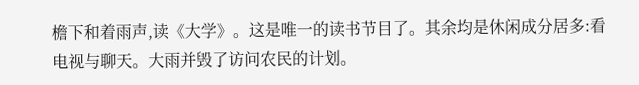檐下和着雨声,读《大学》。这是唯一的读书节目了。其余均是休闲成分居多:看电视与聊天。大雨并毁了访问农民的计划。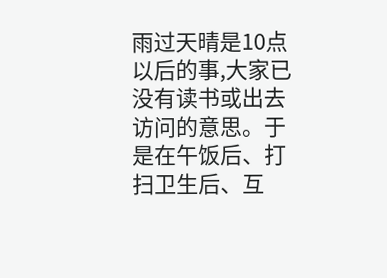雨过天晴是10点以后的事,大家已没有读书或出去访问的意思。于是在午饭后、打扫卫生后、互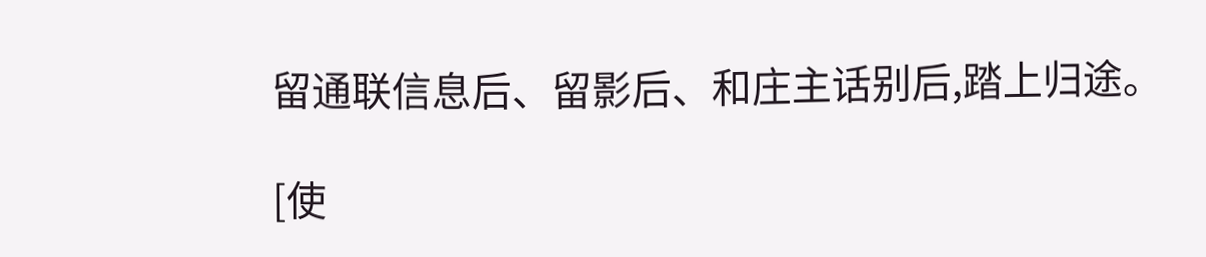留通联信息后、留影后、和庄主话别后,踏上归途。

[使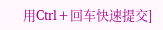用Ctrl+回车快速提交]